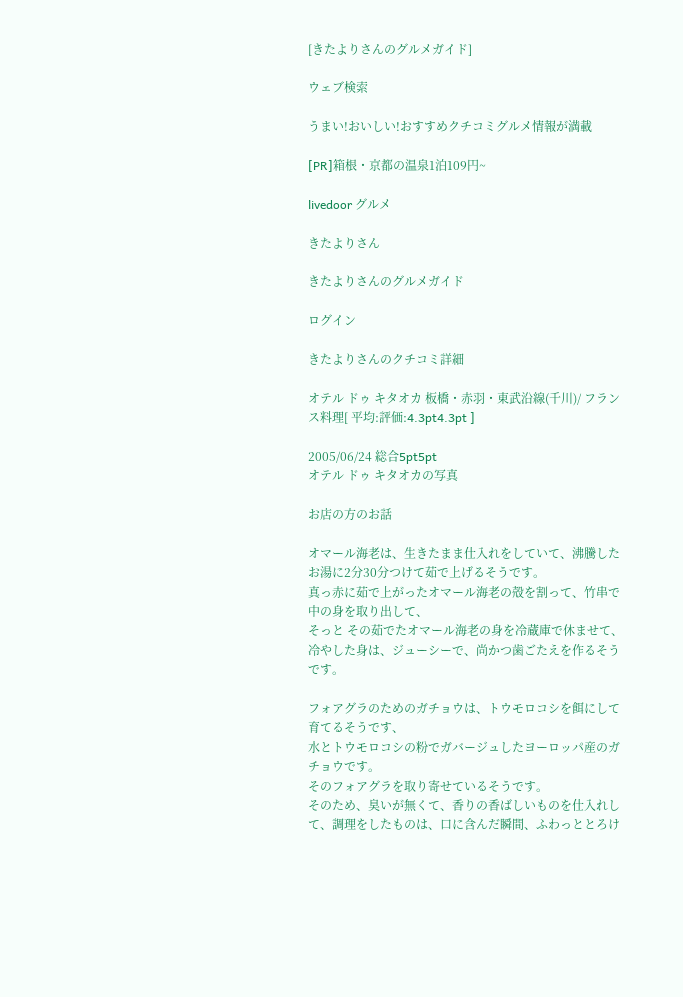[きたよりさんのグルメガイド]

ウェブ検索

うまい!おいしい!おすすめクチコミグルメ情報が満載

[PR]箱根・京都の温泉1泊109円~

livedoor グルメ

きたよりさん

きたよりさんのグルメガイド

ログイン

きたよりさんのクチコミ詳細

オテル ドゥ キタオカ 板橋・赤羽・東武沿線(千川)/ フランス料理[ 平均:評価:4.3pt4.3pt ]

2005/06/24 総合5pt5pt
オテル ドゥ キタオカの写真

お店の方のお話

オマール海老は、生きたまま仕入れをしていて、沸騰したお湯に2分30分つけて茹で上げるそうです。
真っ赤に茹で上がったオマール海老の殻を割って、竹串で中の身を取り出して、
そっと その茹でたオマール海老の身を冷蔵庫で休ませて、冷やした身は、ジューシーで、尚かつ歯ごたえを作るそうです。

フォアグラのためのガチョウは、トウモロコシを餌にして育てるそうです、
水とトウモロコシの粉でガバージュしたヨーロッパ産のガチョウです。
そのフォアグラを取り寄せているそうです。
そのため、臭いが無くて、香りの香ばしいものを仕入れして、調理をしたものは、口に含んだ瞬間、ふわっととろけ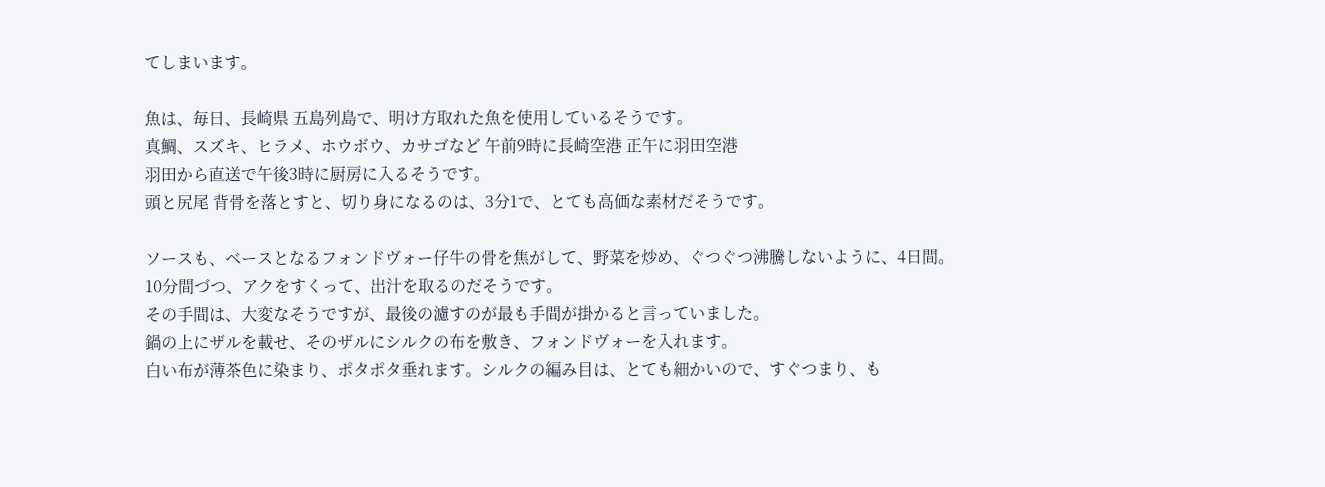てしまいます。

魚は、毎日、長崎県 五島列島で、明け方取れた魚を使用しているそうです。
真鯛、スズキ、ヒラメ、ホウボウ、カサゴなど 午前9時に長崎空港 正午に羽田空港
羽田から直送で午後3時に厨房に入るそうです。
頭と尻尾 背骨を落とすと、切り身になるのは、3分1で、とても高価な素材だそうです。

ソースも、ベースとなるフォンドヴォー仔牛の骨を焦がして、野菜を炒め、ぐつぐつ沸騰しないように、4日間。
10分間づつ、アクをすくって、出汁を取るのだそうです。
その手間は、大変なそうですが、最後の濾すのが最も手間が掛かると言っていました。
鍋の上にザルを載せ、そのザルにシルクの布を敷き、フォンドヴォーを入れます。
白い布が薄茶色に染まり、ポタポタ垂れます。シルクの編み目は、とても細かいので、すぐつまり、も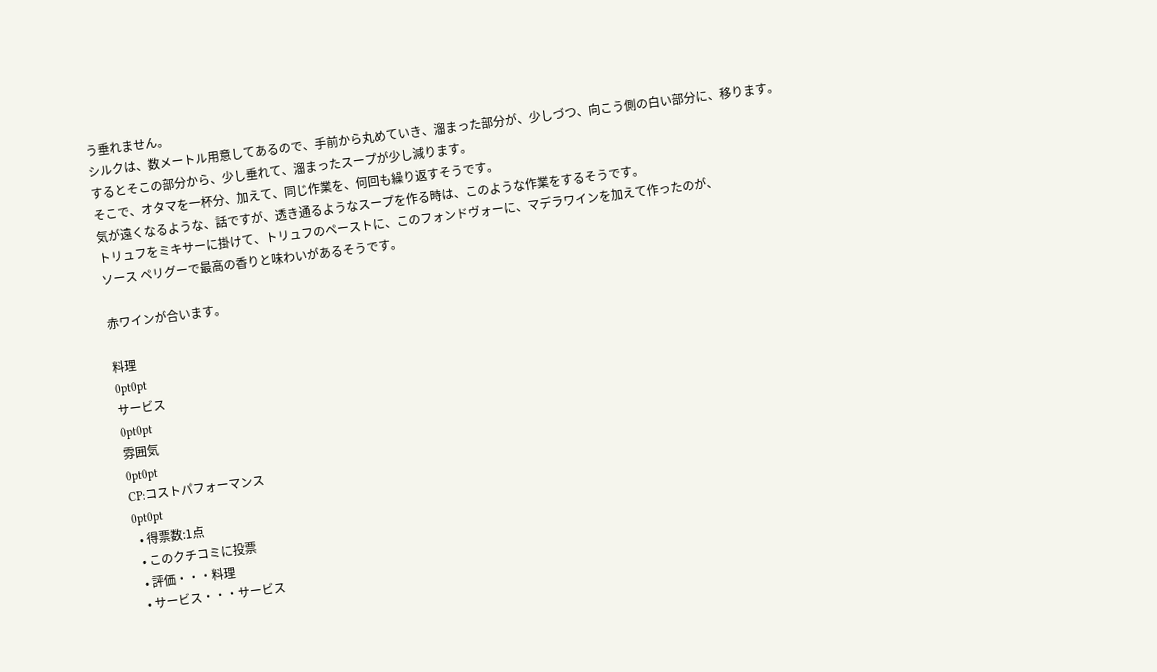う垂れません。
シルクは、数メートル用意してあるので、手前から丸めていき、溜まった部分が、少しづつ、向こう側の白い部分に、移ります。
するとそこの部分から、少し垂れて、溜まったスープが少し減ります。
そこで、オタマを一杯分、加えて、同じ作業を、何回も繰り返すそうです。
気が遠くなるような、話ですが、透き通るようなスープを作る時は、このような作業をするそうです。
トリュフをミキサーに掛けて、トリュフのペーストに、このフォンドヴォーに、マデラワインを加えて作ったのが、
ソース ペリグーで最高の香りと味わいがあるそうです。

赤ワインが合います。

料理
0pt0pt
サービス
0pt0pt
雰囲気
0pt0pt
CP:コストパフォーマンス
0pt0pt
  • 得票数:1点
  • このクチコミに投票
  • 評価・・・料理
  • サービス・・・サービス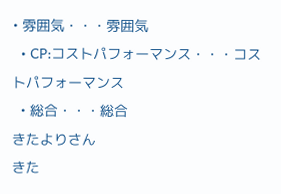• 雰囲気・・・雰囲気
  • CP:コストパフォーマンス・・・コストパフォーマンス
  • 総合・・・総合
きたよりさん
きた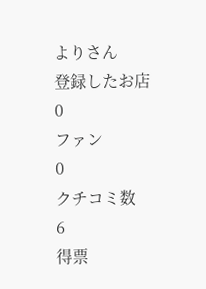よりさん
登録したお店
0
ファン
0
クチコミ数
6
得票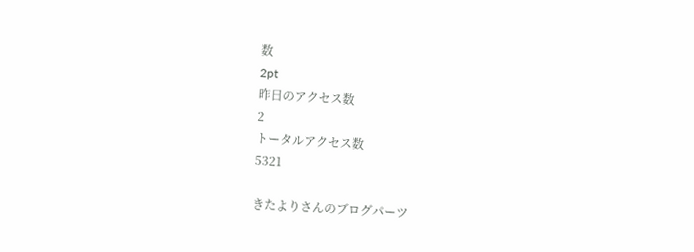数
2pt
昨日のアクセス数
2
トータルアクセス数
5321

きたよりさんのブログパーツ